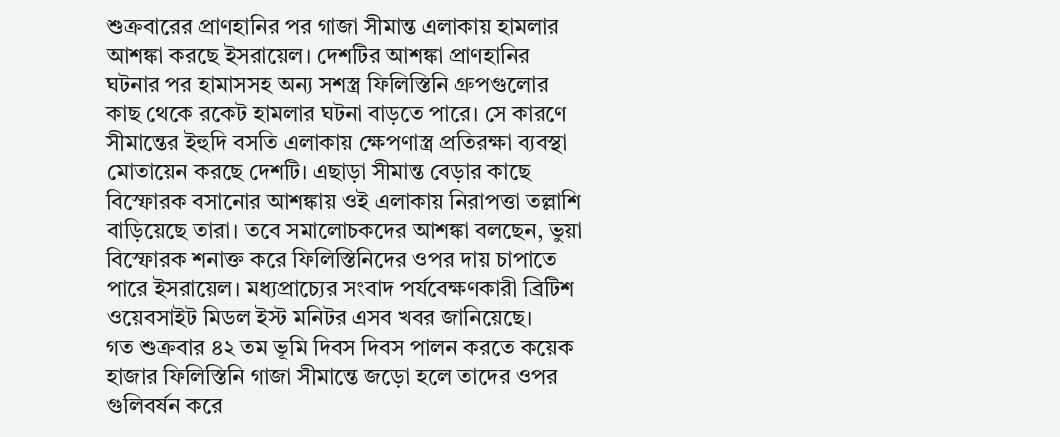শুক্রবারের প্রাণহানির পর গাজা সীমান্ত এলাকায় হামলার আশঙ্কা করছে ইসরায়েল। দেশটির আশঙ্কা প্রাণহানির ঘটনার পর হামাসসহ অন্য সশস্ত্র ফিলিস্তিনি গ্রুপগুলোর কাছ থেকে রকেট হামলার ঘটনা বাড়তে পারে। সে কারণে সীমান্তের ইহুদি বসতি এলাকায় ক্ষেপণাস্ত্র প্রতিরক্ষা ব্যবস্থা মোতায়েন করছে দেশটি। এছাড়া সীমান্ত বেড়ার কাছে বিস্ফোরক বসানোর আশঙ্কায় ওই এলাকায় নিরাপত্তা তল্লাশি বাড়িয়েছে তারা। তবে সমালোচকদের আশঙ্কা বলছেন, ভুয়া বিস্ফোরক শনাক্ত করে ফিলিস্তিনিদের ওপর দায় চাপাতে পারে ইসরায়েল। মধ্যপ্রাচ্যের সংবাদ পর্যবেক্ষণকারী ব্রিটিশ ওয়েবসাইট মিডল ইস্ট মনিটর এসব খবর জানিয়েছে।
গত শুক্রবার ৪২ তম ভূমি দিবস দিবস পালন করতে কয়েক হাজার ফিলিস্তিনি গাজা সীমান্তে জড়ো হলে তাদের ওপর গুলিবর্ষন করে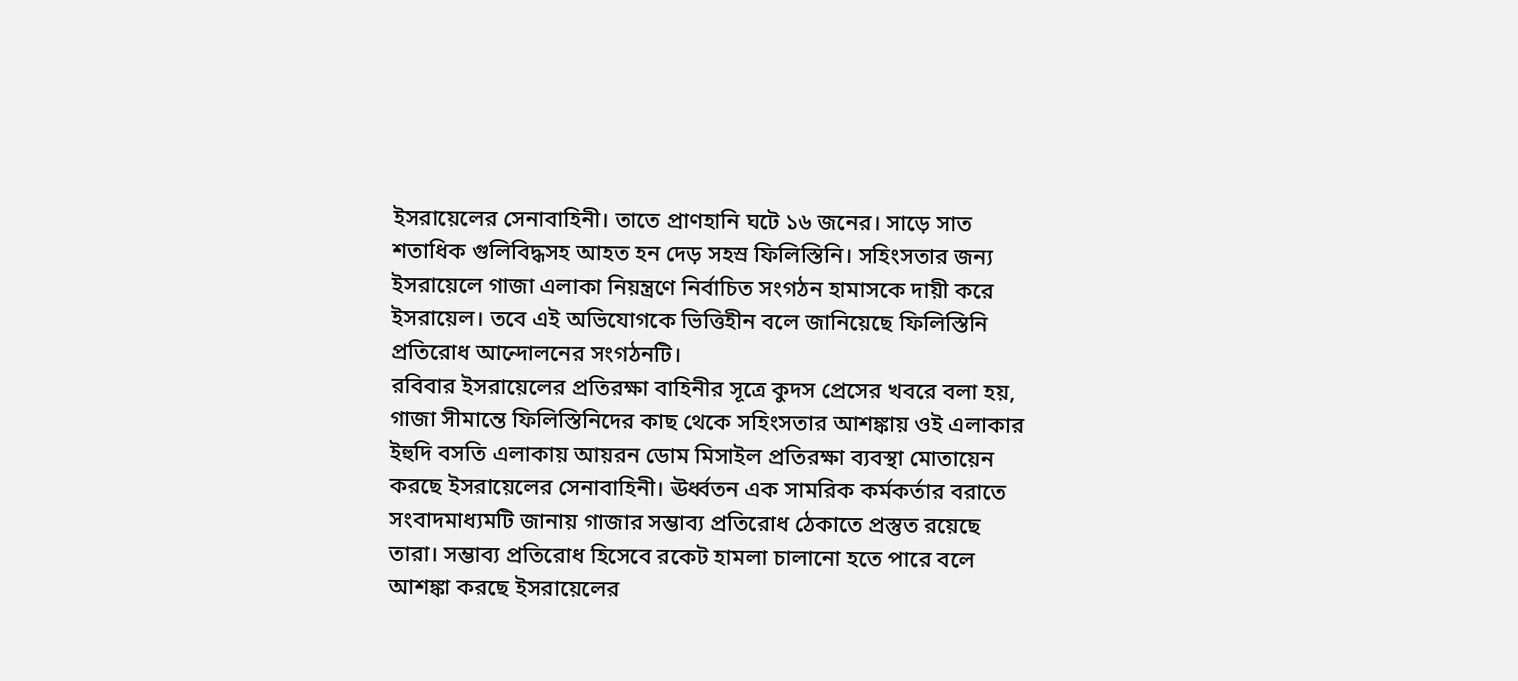ইসরায়েলের সেনাবাহিনী। তাতে প্রাণহানি ঘটে ১৬ জনের। সাড়ে সাত শতাধিক গুলিবিদ্ধসহ আহত হন দেড় সহস্র ফিলিস্তিনি। সহিংসতার জন্য ইসরায়েলে গাজা এলাকা নিয়ন্ত্রণে নির্বাচিত সংগঠন হামাসকে দায়ী করে ইসরায়েল। তবে এই অভিযোগকে ভিত্তিহীন বলে জানিয়েছে ফিলিস্তিনি প্রতিরোধ আন্দোলনের সংগঠনটি।
রবিবার ইসরায়েলের প্রতিরক্ষা বাহিনীর সূত্রে কুদস প্রেসের খবরে বলা হয়, গাজা সীমান্তে ফিলিস্তিনিদের কাছ থেকে সহিংসতার আশঙ্কায় ওই এলাকার ইহুদি বসতি এলাকায় আয়রন ডোম মিসাইল প্রতিরক্ষা ব্যবস্থা মোতায়েন করছে ইসরায়েলের সেনাবাহিনী। ঊর্ধ্বতন এক সামরিক কর্মকর্তার বরাতে সংবাদমাধ্যমটি জানায় গাজার সম্ভাব্য প্রতিরোধ ঠেকাতে প্রস্তুত রয়েছে তারা। সম্ভাব্য প্রতিরোধ হিসেবে রকেট হামলা চালানো হতে পারে বলে আশঙ্কা করছে ইসরায়েলের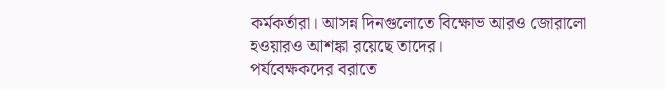কর্মকর্তারা। আসন্ন দিনগুলোতে বিক্ষোভ আরও জোরালো হওয়ারও আশঙ্কা রয়েছে তাদের।
পর্যবেক্ষকদের বরাতে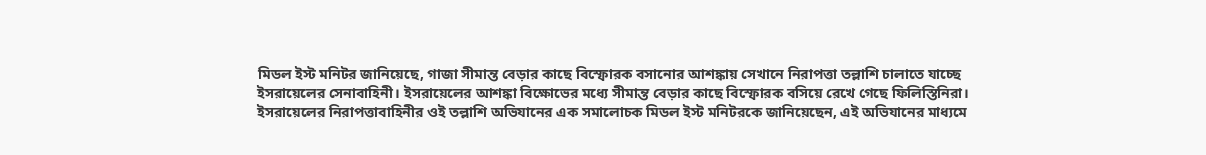মিডল ইস্ট মনিটর জানিয়েছে, গাজা সীমান্ত বেড়ার কাছে বিস্ফোরক বসানোর আশঙ্কায় সেখানে নিরাপত্তা তল্লাশি চালাতে যাচ্ছে ইসরায়েলের সেনাবাহিনী। ইসরায়েলের আশঙ্কা বিক্ষোভের মধ্যে সীমান্ত বেড়ার কাছে বিস্ফোরক বসিয়ে রেখে গেছে ফিলিস্তিনিরা। ইসরায়েলের নিরাপত্তাবাহিনীর ওই তল্লাশি অভিযানের এক সমালোচক মিডল ইস্ট মনিটরকে জানিয়েছেন, এই অভিযানের মাধ্যমে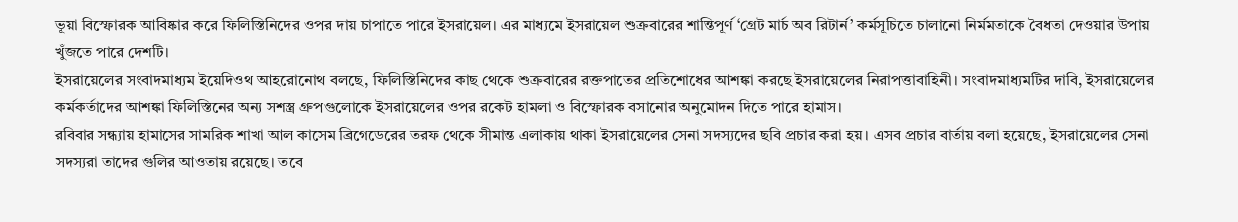ভূয়া বিস্ফোরক আবিষ্কার করে ফিলিস্তিনিদের ওপর দায় চাপাতে পারে ইসরায়েল। এর মাধ্যমে ইসরায়েল শুক্রবারের শান্তিপূর্ণ ‘গ্রেট মার্চ অব রিটার্ন’ কর্মসূচিতে চালানো নির্মমতাকে বৈধতা দেওয়ার উপায় খুঁজতে পারে দেশটি।
ইসরায়েলের সংবাদমাধ্যম ইয়েদিওথ আহরোনোথ বলছে, ফিলিস্তিনিদের কাছ থেকে শুক্রবারের রক্তপাতের প্রতিশোধের আশঙ্কা করছে ইসরায়েলের নিরাপত্তাবাহিনী। সংবাদমাধ্যমটির দাবি, ইসরায়েলের কর্মকর্তাদের আশঙ্কা ফিলিস্তিনের অন্য সশস্ত্র গ্রুপগুলোকে ইসরায়েলের ওপর রকেট হামলা ও বিস্ফোরক বসানোর অনুমোদন দিতে পারে হামাস।
রবিবার সন্ধ্যায় হামাসের সামরিক শাখা আল কাসেম ব্রিগেডেরের তরফ থেকে সীমান্ত এলাকায় থাকা ইসরায়েলের সেনা সদস্যদের ছবি প্রচার করা হয়। এসব প্রচার বার্তায় বলা হয়েছে, ইসরায়েলের সেনা সদস্যরা তাদের গুলির আওতায় রয়েছে। তবে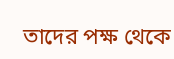তাদের পক্ষ থেকে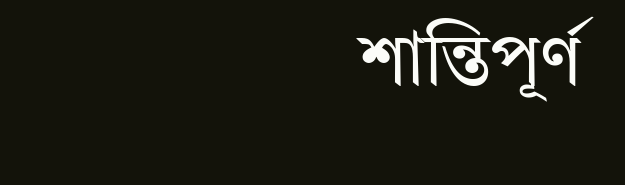শান্তিপূর্ণ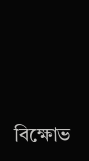বিক্ষোভ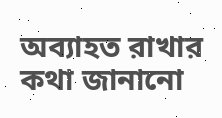অব্যাহত রাখার কথা জানানো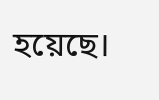হয়েছে।